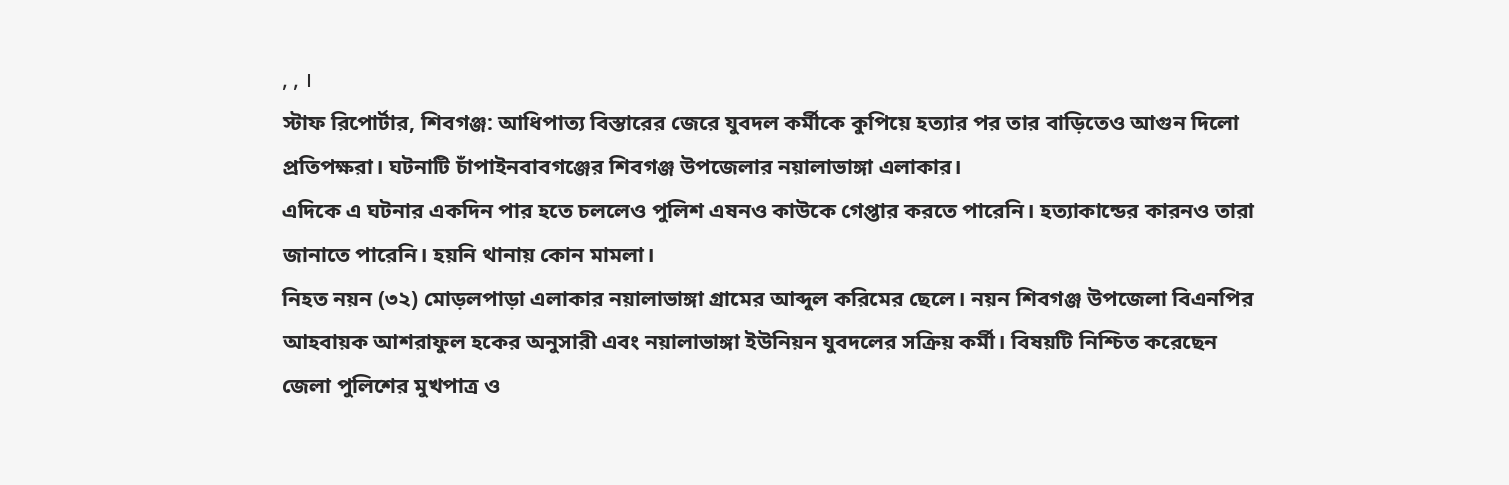, , ।
স্টাফ রিপোর্টার, শিবগঞ্জ: আধিপাত্য বিস্তারের জেরে যুবদল কর্মীকে কুপিয়ে হত্যার পর তার বাড়িতেও আগুন দিলো প্রতিপক্ষরা। ঘটনাটি চাঁপাইনবাবগঞ্জের শিবগঞ্জ উপজেলার নয়ালাভাঙ্গা এলাকার।
এদিকে এ ঘটনার একদিন পার হতে চললেও পুলিশ এষনও কাউকে গেপ্তার করতে পারেনি। হত্যাকান্ডের কারনও তারা জানাতে পারেনি। হয়নি থানায় কোন মামলা।
নিহত নয়ন (৩২) মোড়লপাড়া এলাকার নয়ালাভাঙ্গা গ্রামের আব্দুল করিমের ছেলে। নয়ন শিবগঞ্জ উপজেলা বিএনপির আহবায়ক আশরাফুল হকের অনুসারী এবং নয়ালাভাঙ্গা ইউনিয়ন যুবদলের সক্রিয় কর্মী। বিষয়টি নিশ্চিত করেছেন জেলা পুলিশের মুখপাত্র ও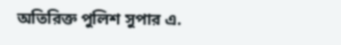অতিরিক্ত পুলিশ সুপার এ.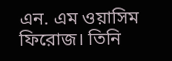এন. এম ওয়াসিম ফিরোজ। তিনি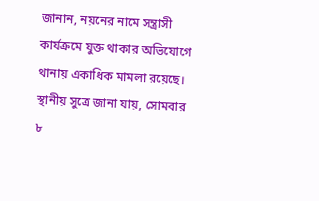জানান, নয়নের নামে সন্ত্রাসী কার্যক্রমে যুক্ত থাকার অভিযোগে থানায় একাধিক মামলা রয়েছে।
স্থানীয় সুত্রে জানা যায়, সোমবার ৮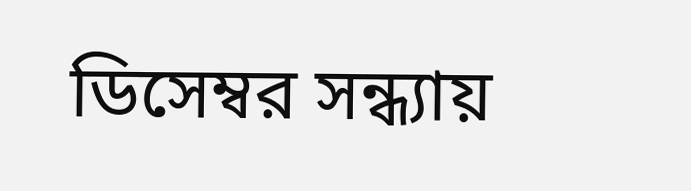ডিসেম্বর সন্ধ্যায়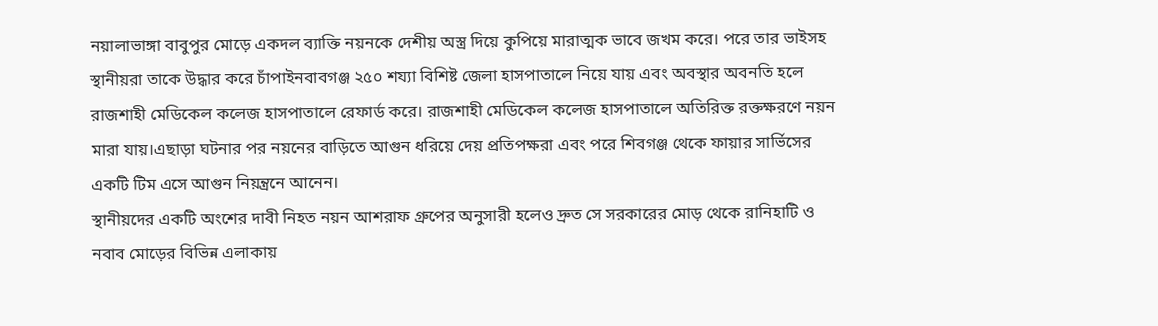নয়ালাভাঙ্গা বাবুপুর মোড়ে একদল ব্যাক্তি নয়নকে দেশীয় অস্ত্র দিয়ে কুপিয়ে মারাত্মক ভাবে জখম করে। পরে তার ভাইসহ স্থানীয়রা তাকে উদ্ধার করে চাঁপাইনবাবগঞ্জ ২৫০ শয্যা বিশিষ্ট জেলা হাসপাতালে নিয়ে যায় এবং অবস্থার অবনতি হলে রাজশাহী মেডিকেল কলেজ হাসপাতালে রেফার্ড করে। রাজশাহী মেডিকেল কলেজ হাসপাতালে অতিরিক্ত রক্তক্ষরণে নয়ন মারা যায়।এছাড়া ঘটনার পর নয়নের বাড়িতে আগুন ধরিয়ে দেয় প্রতিপক্ষরা এবং পরে শিবগঞ্জ থেকে ফায়ার সার্ভিসের একটি টিম এসে আগুন নিয়ন্ত্রনে আনেন।
স্থানীয়দের একটি অংশের দাবী নিহত নয়ন আশরাফ গ্রুপের অনুসারী হলেও দ্রুত সে সরকারের মোড় থেকে রানিহাটি ও নবাব মোড়ের বিভিন্ন এলাকায়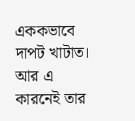এককভাবে দাপট খাটাত। আর এ কারনেই তার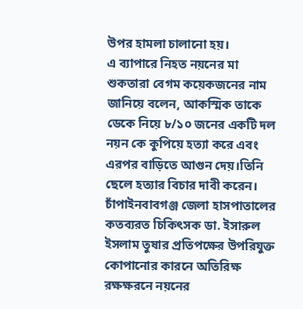উপর হামলা চালানো হয়।
এ ব্যাপারে নিহত নয়নের মা শুকতারা বেগম কয়েকজনের নাম জানিয়ে বলেন, আকস্মিক তাকে ডেকে নিয়ে ৮/১০ জনের একটি দল নয়ন কে কুপিয়ে হত্যা করে এবং এরপর বাড়িতে আগুন দেয়।তিনি ছেলে হত্যার বিচার দাবী করেন।
চাঁপাইনবাবগঞ্জ জেলা হাসপাতালের কতব্যরত চিকিৎসক ডা. ইসারুল ইসলাম তুষার প্রতিপক্ষের উপরিযুক্ত কোপানোর কারনে অতিরিক্ষ রক্ষক্ষরনে নয়নের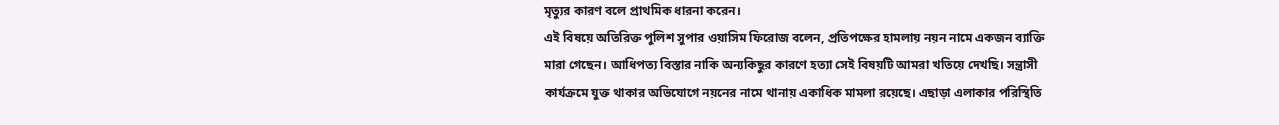মৃত্যুর কারণ বলে প্রাথমিক ধারনা করেন।
এই বিষয়ে অতিরিক্ত পুলিশ সুপার ওয়াসিম ফিরোজ বলেন, প্রতিপক্ষের হামলায় নয়ন নামে একজন ব্যাক্তি মারা গেছেন। আধিপত্য বিস্তার নাকি অন্যকিছুর কারণে হত্যা সেই বিষয়টি আমরা খতিয়ে দেখছি। সন্ত্রাসী কার্যক্রমে যুক্ত থাকার অভিযোগে নয়নের নামে থানায় একাধিক মামলা রয়েছে। এছাড়া এলাকার পরিস্থিতি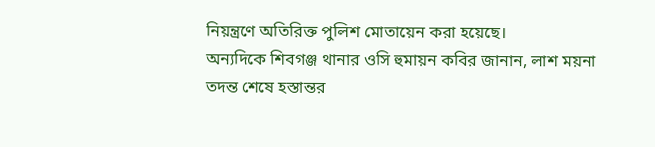নিয়ন্ত্রণে অতিরিক্ত পুলিশ মোতায়েন করা হয়েছে।
অন্যদিকে শিবগঞ্জ থানার ওসি হুমায়ন কবির জানান, লাশ ময়না তদন্ত শেষে হস্তান্তর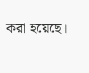করা হয়েছে।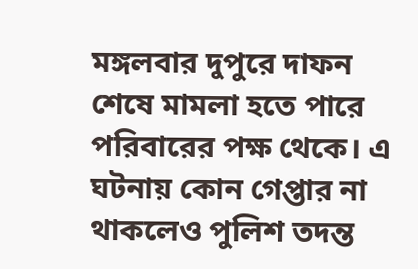মঙ্গলবার দুপুরে দাফন শেষে মামলা হতে পারে পরিবারের পক্ষ থেকে। এ ঘটনায় কোন গেপ্তার না থাকলেও পুলিশ তদন্ত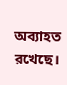অব্যাহত রখেছে।